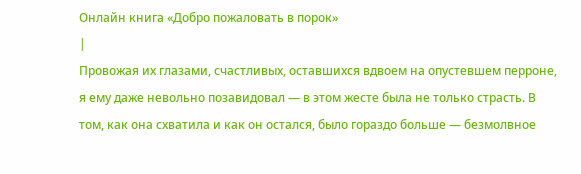Онлайн книга «Добро пожаловать в порок»
|
Провожая их глазами, счастливых, оставшихся вдвоем на опустевшем перроне, я ему даже невольно позавидовал — в этом жесте была не только страсть. В том, как она схватила и как он остался, было гораздо больше — безмолвное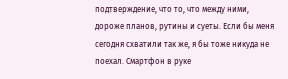подтверждение, что то, что между ними, дороже планов, рутины и суеты. Если бы меня сегодня схватили так же, я бы тоже никуда не поехал. Смартфон в руке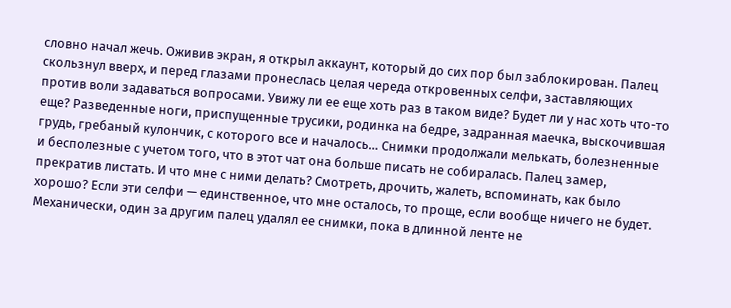словно начал жечь. Оживив экран, я открыл аккаунт, который до сих пор был заблокирован. Палец скользнул вверх, и перед глазами пронеслась целая череда откровенных селфи, заставляющих против воли задаваться вопросами. Увижу ли ее еще хоть раз в таком виде? Будет ли у нас хоть что-то еще? Разведенные ноги, приспущенные трусики, родинка на бедре, задранная маечка, выскочившая грудь, гребаный кулончик, с которого все и началось… Снимки продолжали мелькать, болезненные и бесполезные с учетом того, что в этот чат она больше писать не собиралась. Палец замер, прекратив листать. И что мне с ними делать? Смотреть, дрочить, жалеть, вспоминать, как было хорошо? Если эти селфи — единственное, что мне осталось, то проще, если вообще ничего не будет. Механически, один за другим палец удалял ее снимки, пока в длинной ленте не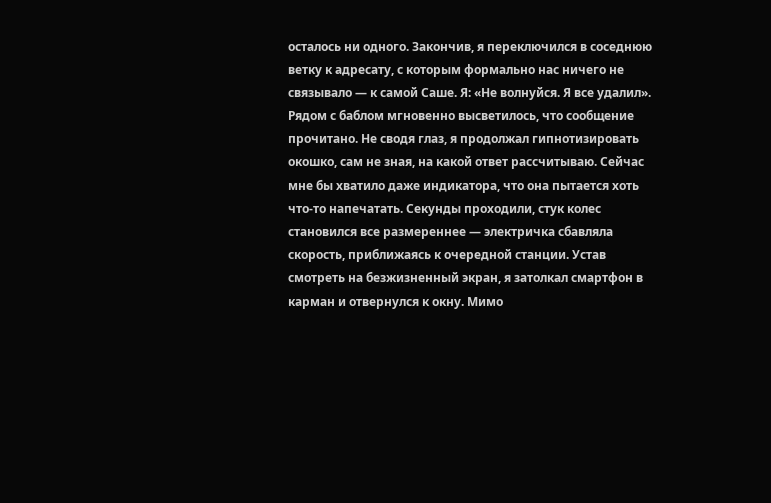осталось ни одного. Закончив, я переключился в соседнюю ветку к адресату, с которым формально нас ничего не связывало — к самой Саше. Я: «Не волнуйся. Я все удалил». Рядом с баблом мгновенно высветилось, что сообщение прочитано. Не сводя глаз, я продолжал гипнотизировать окошко, сам не зная, на какой ответ рассчитываю. Сейчас мне бы хватило даже индикатора, что она пытается хоть что-то напечатать. Секунды проходили, стук колес становился все размереннее — электричка сбавляла скорость, приближаясь к очередной станции. Устав смотреть на безжизненный экран, я затолкал смартфон в карман и отвернулся к окну. Мимо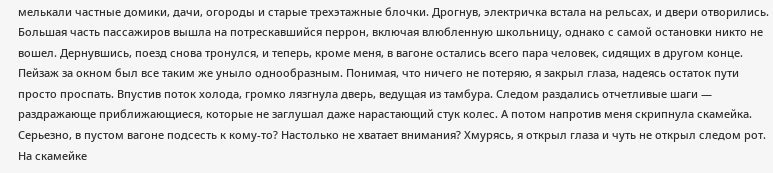мелькали частные домики, дачи, огороды и старые трехэтажные блочки. Дрогнув, электричка встала на рельсах, и двери отворились. Большая часть пассажиров вышла на потрескавшийся перрон, включая влюбленную школьницу, однако с самой остановки никто не вошел. Дернувшись, поезд снова тронулся, и теперь, кроме меня, в вагоне остались всего пара человек, сидящих в другом конце. Пейзаж за окном был все таким же уныло однообразным. Понимая, что ничего не потеряю, я закрыл глаза, надеясь остаток пути просто проспать. Впустив поток холода, громко лязгнула дверь, ведущая из тамбура. Следом раздались отчетливые шаги — раздражающе приближающиеся, которые не заглушал даже нарастающий стук колес. А потом напротив меня скрипнула скамейка. Серьезно, в пустом вагоне подсесть к кому-то? Настолько не хватает внимания? Хмурясь, я открыл глаза и чуть не открыл следом рот. На скамейке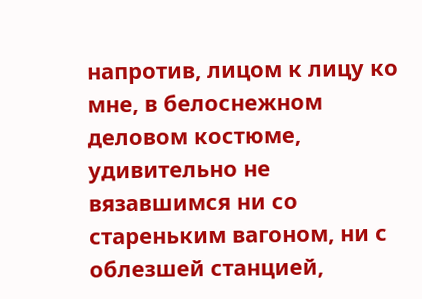напротив, лицом к лицу ко мне, в белоснежном деловом костюме, удивительно не вязавшимся ни со стареньким вагоном, ни с облезшей станцией,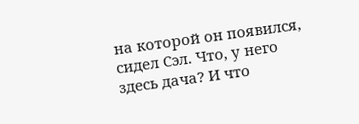на которой он появился, сидел Сэл. Что, у него здесь дача? И что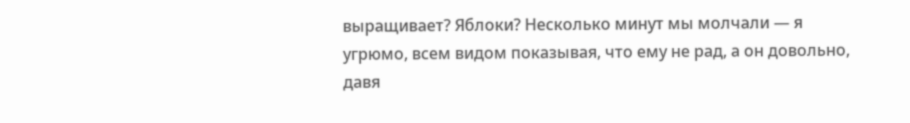выращивает? Яблоки? Несколько минут мы молчали — я угрюмо, всем видом показывая, что ему не рад, а он довольно, давя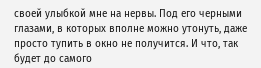своей улыбкой мне на нервы. Под его черными глазами, в которых вполне можно утонуть, даже просто тупить в окно не получится. И что, так будет до самого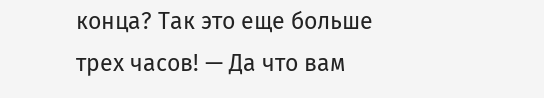конца? Так это еще больше трех часов! — Да что вам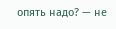опять надо? — не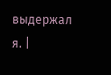выдержал я. |